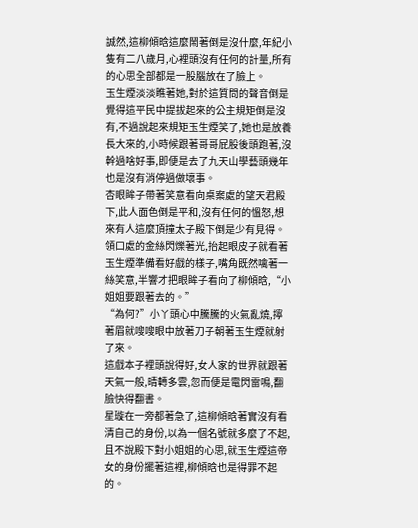誠然,這柳傾晗這麼鬧著倒是沒什麼,年紀小隻有二八歲月,心裡頭沒有任何的計量,所有的心思全部都是一股腦放在了臉上。
玉生煙淡淡瞧著她,對於這質問的聲音倒是覺得這平民中提拔起來的公主規矩倒是沒有,不過說起來規矩玉生煙笑了,她也是放養長大來的,小時候跟著哥哥屁股後頭跑著,沒幹過啥好事,即便是去了九天山學藝頭幾年也是沒有消停過做壞事。
杏眼眸子帶著笑意看向桌案處的望天君殿下,此人面色倒是平和,沒有任何的慍怒,想來有人這麼頂撞太子殿下倒是少有見得。
領口處的金絲閃爍著光,抬起眼皮子就看著玉生煙準備看好戲的樣子,嘴角既然噙著一絲笑意,半響才把眼眸子看向了柳傾晗,“小姐姐要跟著去的。”
“為何?”小丫頭心中騰騰的火氣亂燒,擰著眉就嗖嗖眼中放著刀子朝著玉生煙就射了來。
這戲本子裡頭說得好,女人家的世界就跟著天氣一般,晴轉多雲,忽而便是電閃雷鳴,翻臉快得翻書。
星璇在一旁都著急了,這柳傾晗著實沒有看清自己的身份,以為一個名號就多麼了不起,且不說殿下對小姐姐的心思,就玉生煙這帝女的身份擺著這裡,柳傾晗也是得罪不起的。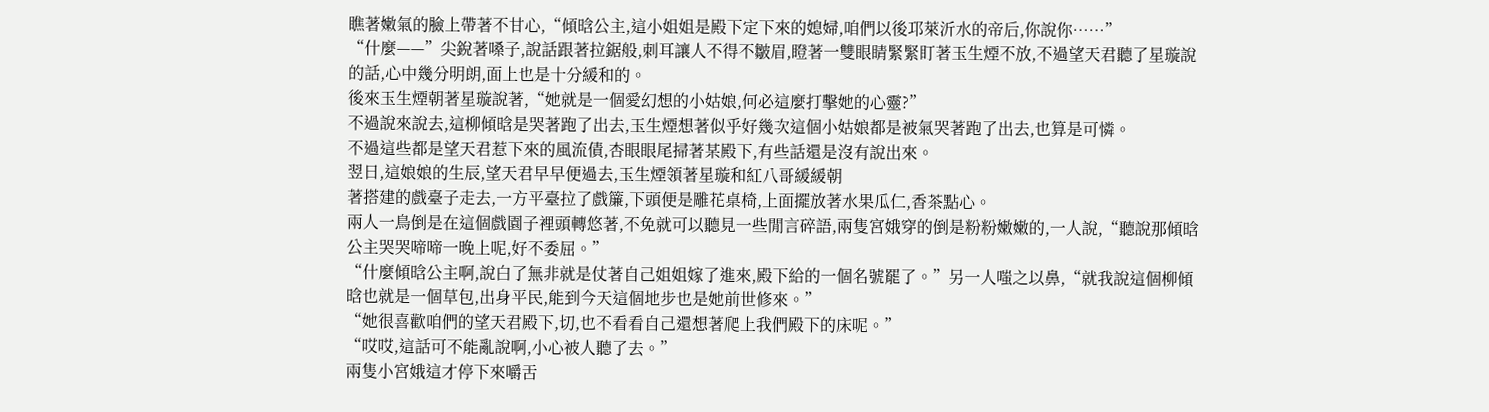瞧著嫩氣的臉上帶著不甘心,“傾晗公主,這小姐姐是殿下定下來的媳婦,咱們以後邛萊沂水的帝后,你說你……”
“什麼——”尖銳著嗓子,說話跟著拉鋸般,刺耳讓人不得不皺眉,瞪著一雙眼睛緊緊盯著玉生煙不放,不過望天君聽了星璇說的話,心中幾分明朗,面上也是十分緩和的。
後來玉生煙朝著星璇說著,“她就是一個愛幻想的小姑娘,何必這麼打擊她的心靈?”
不過說來說去,這柳傾晗是哭著跑了出去,玉生煙想著似乎好幾次這個小姑娘都是被氣哭著跑了出去,也算是可憐。
不過這些都是望天君惹下來的風流債,杏眼眼尾掃著某殿下,有些話還是沒有說出來。
翌日,這娘娘的生辰,望天君早早便過去,玉生煙領著星璇和紅八哥緩緩朝
著搭建的戲臺子走去,一方平臺拉了戲簾,下頭便是雕花桌椅,上面擺放著水果瓜仁,香茶點心。
兩人一鳥倒是在這個戲園子裡頭轉悠著,不免就可以聽見一些閒言碎語,兩隻宮娥穿的倒是粉粉嫩嫩的,一人說,“聽說那傾晗公主哭哭啼啼一晚上呢,好不委屈。”
“什麼傾晗公主啊,說白了無非就是仗著自己姐姐嫁了進來,殿下給的一個名號罷了。”另一人嗤之以鼻,“就我說這個柳傾晗也就是一個草包,出身平民,能到今天這個地步也是她前世修來。”
“她很喜歡咱們的望天君殿下,切,也不看看自己還想著爬上我們殿下的床呢。”
“哎哎,這話可不能亂說啊,小心被人聽了去。”
兩隻小宮娥這才停下來嚼舌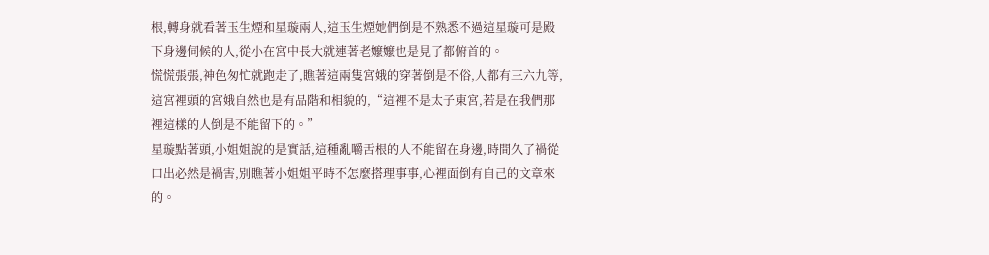根,轉身就看著玉生煙和星璇兩人,這玉生煙她們倒是不熟悉不過這星璇可是殿下身邊伺候的人,從小在宮中長大就連著老嬤嬤也是見了都俯首的。
慌慌張張,神色匆忙就跑走了,瞧著這兩隻宮娥的穿著倒是不俗,人都有三六九等,這宮裡頭的宮娥自然也是有品階和相貌的,“這裡不是太子東宮,若是在我們那裡這樣的人倒是不能留下的。”
星璇點著頭,小姐姐說的是實話,這種亂嚼舌根的人不能留在身邊,時間久了禍從口出必然是禍害,別瞧著小姐姐平時不怎麼搭理事事,心裡面倒有自己的文章來的。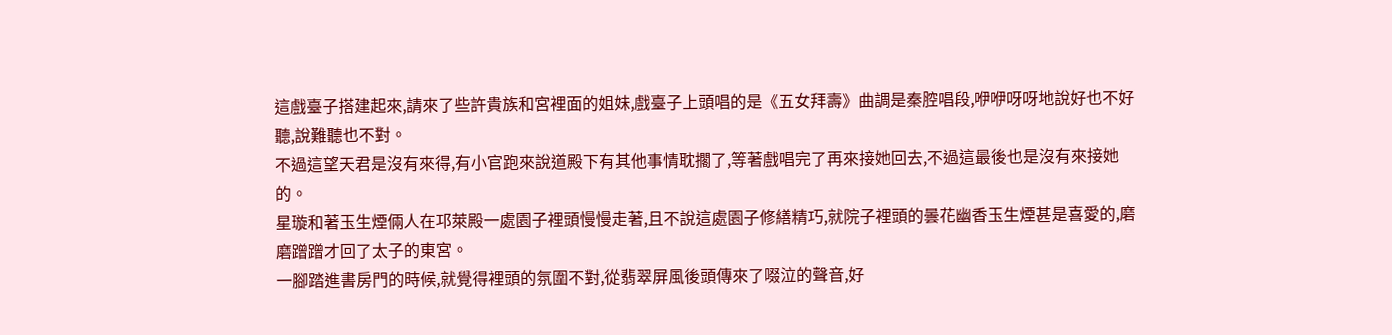這戲臺子搭建起來,請來了些許貴族和宮裡面的姐妹,戲臺子上頭唱的是《五女拜壽》曲調是秦腔唱段,咿咿呀呀地說好也不好聽,說難聽也不對。
不過這望天君是沒有來得,有小官跑來說道殿下有其他事情耽擱了,等著戲唱完了再來接她回去,不過這最後也是沒有來接她的。
星璇和著玉生煙倆人在邛萊殿一處園子裡頭慢慢走著,且不說這處園子修繕精巧,就院子裡頭的曇花幽香玉生煙甚是喜愛的,磨磨蹭蹭才回了太子的東宮。
一腳踏進書房門的時候,就覺得裡頭的氛圍不對,從翡翠屏風後頭傳來了啜泣的聲音,好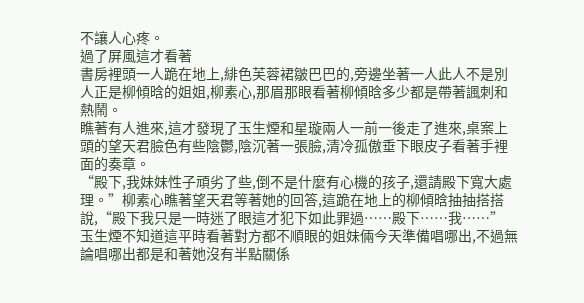不讓人心疼。
過了屏風這才看著
書房裡頭一人跪在地上,緋色芙蓉裙皺巴巴的,旁邊坐著一人此人不是別人正是柳傾晗的姐姐,柳素心,那眉那眼看著柳傾晗多少都是帶著諷刺和熱鬧。
瞧著有人進來,這才發現了玉生煙和星璇兩人一前一後走了進來,桌案上頭的望天君臉色有些陰鬱,陰沉著一張臉,清冷孤傲垂下眼皮子看著手裡面的奏章。
“殿下,我妹妹性子頑劣了些,倒不是什麼有心機的孩子,還請殿下寬大處理。”柳素心瞧著望天君等著她的回答,這跪在地上的柳傾晗抽抽搭搭說,“殿下我只是一時迷了眼這才犯下如此罪過……殿下……我……”
玉生煙不知道這平時看著對方都不順眼的姐妹倆今天準備唱哪出,不過無論唱哪出都是和著她沒有半點關係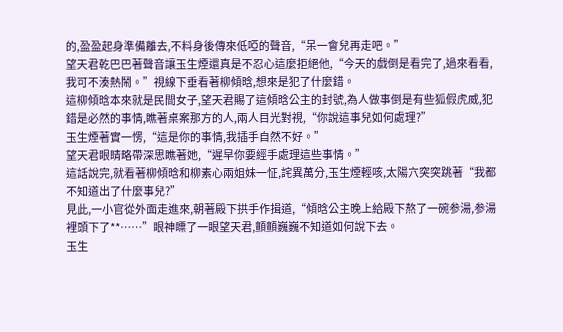的,盈盈起身準備離去,不料身後傳來低啞的聲音,“呆一會兒再走吧。”
望天君乾巴巴著聲音讓玉生煙還真是不忍心這麼拒絕他,“今天的戲倒是看完了,過來看看,我可不湊熱鬧。”視線下垂看著柳傾晗,想來是犯了什麼錯。
這柳傾晗本來就是民間女子,望天君賜了這傾晗公主的封號,為人做事倒是有些狐假虎威,犯錯是必然的事情,瞧著桌案那方的人,兩人目光對視,“你說這事兒如何處理?”
玉生煙著實一愣,“這是你的事情,我插手自然不好。”
望天君眼睛略帶深思瞧著她,“遲早你要經手處理這些事情。”
這話說完,就看著柳傾晗和柳素心兩姐妹一怔,詫異萬分,玉生煙輕咳,太陽穴突突跳著“我都不知道出了什麼事兒?”
見此,一小官從外面走進來,朝著殿下拱手作揖道,“傾晗公主晚上給殿下熬了一碗参湯,参湯裡頭下了**……”眼神瞟了一眼望天君,顫顫巍巍不知道如何說下去。
玉生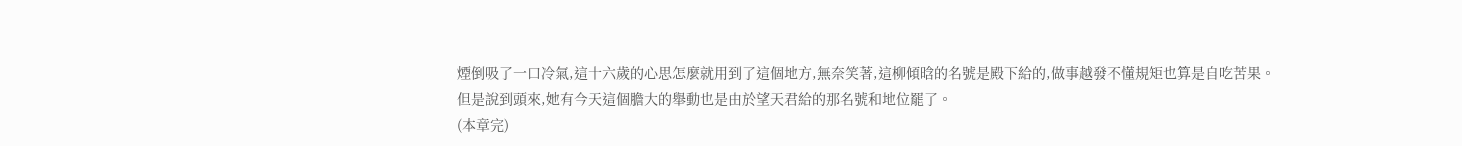煙倒吸了一口冷氣,這十六歲的心思怎麼就用到了這個地方,無奈笑著,這柳傾晗的名號是殿下給的,做事越發不懂規矩也算是自吃苦果。
但是說到頭來,她有今天這個膽大的舉動也是由於望天君給的那名號和地位罷了。
(本章完)